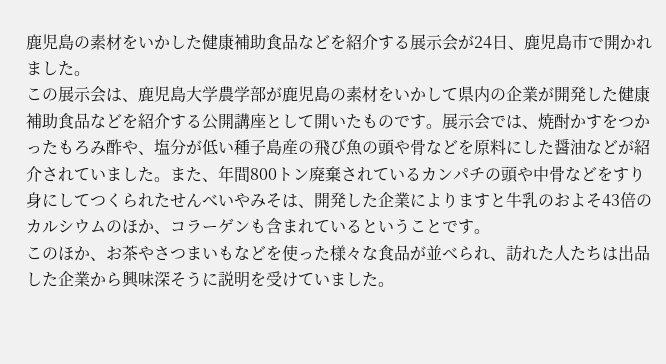鹿児島の素材をいかした健康補助食品などを紹介する展示会が24日、鹿児島市で開かれました。
この展示会は、鹿児島大学農学部が鹿児島の素材をいかして県内の企業が開発した健康補助食品などを紹介する公開講座として開いたものです。展示会では、焼酎かすをつかったもろみ酢や、塩分が低い種子島産の飛び魚の頭や骨などを原料にした醤油などが紹介されていました。また、年間800トン廃棄されているカンパチの頭や中骨などをすり身にしてつくられたせんべいやみそは、開発した企業によりますと牛乳のおよそ43倍のカルシウムのほか、コラーゲンも含まれているということです。
このほか、お茶やさつまいもなどを使った様々な食品が並べられ、訪れた人たちは出品した企業から興味深そうに説明を受けていました。